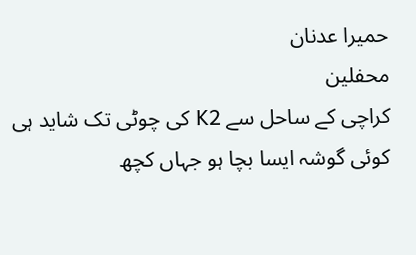حمیرا عدنان
محفلین
کراچی کے ساحل سے K2 کی چوٹی تک شاید ہی کوئی گوشہ ایسا بچا ہو جہاں کچھ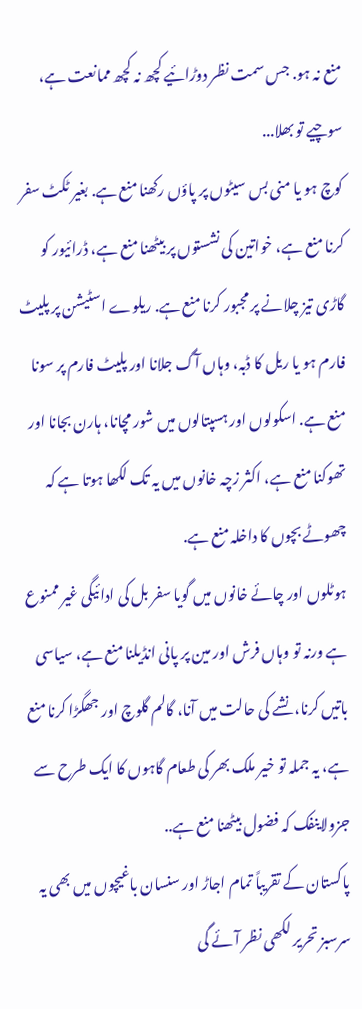منع نہ ہو. جس سمت نظر دوڑائیے کچھ نہ کچھ ممانعت ہے، سوچیے تو بھلا...
کوچ ہو یا منی بس سیٹوں پر پاؤں رکھنا منع ہے. بغیر ٹکٹ سفر کرنا منع ہے، خواتین کی نشستوں پر بیٹھنا منع ہے، ڈرائیور کو گاڑی تیز چلانے پر مجبور کرنا منع ہے. ریلوے اسٹیشن پر پلیٹ فارم ہو یا ریل کا ڈبہ، وہاں آگ جلانا اور پلیٹ فارم پر سونا منع ہے. اسکولوں اور ہسپتالوں میں شور مچانا، ہارن بجانا اور تھوکنا منع ہے، اکثر زچہ خانوں میں یہ تک لکھا ہوتا ہے کہ چھوٹے بچوں کا داخلہ منع ہے.
ہوٹلوں اور چائے خانوں میں گویا سفر بل کی ادائیگی غیر ممنوع ہے ورنہ تو وہاں فرش اور مین پر پانی انڈیلنا منع ہے، سیاسی باتیں کرنا، نشے کی حالت میں آنا، گالم گلوچ اور جھگڑا کرنا منع ہے، یہ جملہ تو خیر ملک بھر کی طعام گاہوں کا ایک طرح سے جزولاینفک کہ فضول بیٹھنا منع ہے..
پاکستان کے تقریباً تمام اجاڑ اور سنسان باغیچوں میں بھی یہ سرسبز تحریر لکھی نظر آئے گی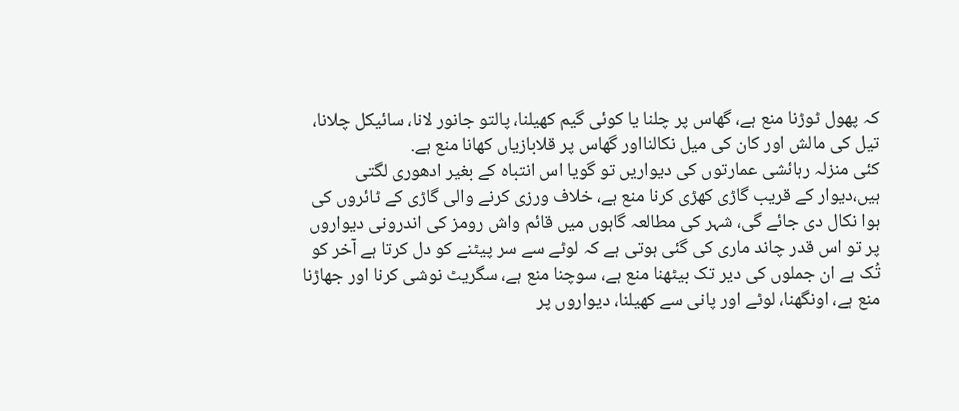کہ پھول ٹوڑنا منع ہے، گھاس پر چلنا یا کوئی گیم کھیلنا، پالتو جانور لانا، سائیکل چلانا، تیل کی مالش اور کان کی میل نکالنااور گھاس پر قلابازیاں کھانا منع ہے.
کئی منزلہ رہائشی عمارتوں کی دیواریں تو گویا اس انتباہ کے بغیر ادھوری لگتی ہیں،دیوار کے قریب گاڑی کھڑی کرنا منع ہے، خلاف ورزی کرنے والی گاڑی کے ٹائروں کی ہوا نکال دی جائے گی، شہر کی مطالعہ گاہوں میں قائم واش رومز کی اندرونی دیواروں پر تو اس قدر چاند ماری کی گئی ہوتی ہے کہ لوٹے سے سر پیٹنے کو دل کرتا ہے آخر کو تُک ہے ان جملوں کی دیر تک بیٹھنا منع ہے، سوچنا منع ہے، سگریٹ نوشی کرنا اور جھاڑنا منع ہے، اونگھنا، لوٹے اور پانی سے کھیلنا، دیواروں پر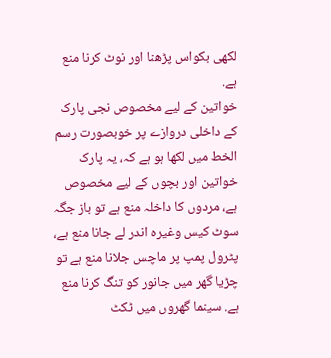لکھی بکواس پڑھنا اور نوٹ کرنا منع ہے.
خواتین کے لیے مخصوص نجی پارک کے داخلی دروازے پر خوبصورت رسم الخط میں لکھا ہو ہے کہ، یہ پارک خواتین اور بچوں کے لیے مخصوص ہے، مردوں کا داخلہ منع ہے تو باز جگہ سوٹ کیس وغیرہ اندر لے جانا منع ہے، پٹرول پمپ پر ماچس جلانا منع ہے تو چڑیا گھر میں جانور کو تنگ کرنا منع ہے. سینما گھروں میں ٹکٹ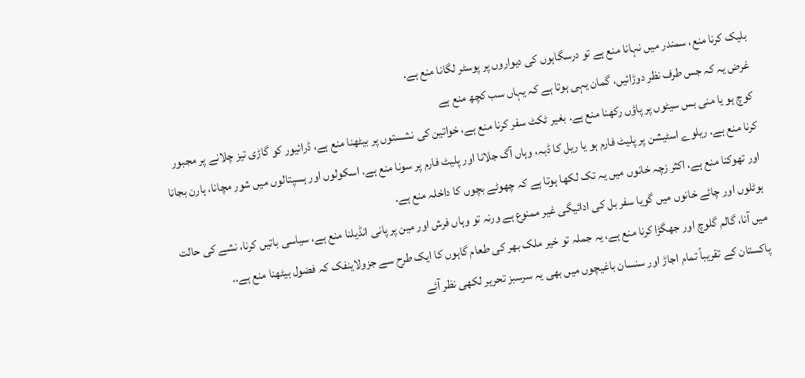بلیک کرنا منع، سمندر میں نہانا منع ہے تو درسگاہوں کی دیواروں پر پوسٹر لگانا منع ہے.
غرض یہ کہ جس طرف نظر دوڑائیں، گمان یہی ہوتا ہے کہ یہاں سب کچھ منع ہے
کوچ ہو یا منی بس سیٹوں پر پاؤں رکھنا منع ہے. بغیر ٹکٹ سفر کرنا منع ہے، خواتین کی نشستوں پر بیٹھنا منع ہے، ڈرائیور کو گاڑی تیز چلانے پر مجبور کرنا منع ہے. ریلوے اسٹیشن پر پلیٹ فارم ہو یا ریل کا ڈبہ، وہاں آگ جلانا اور پلیٹ فارم پر سونا منع ہے. اسکولوں اور ہسپتالوں میں شور مچانا، ہارن بجانا اور تھوکنا منع ہے، اکثر زچہ خانوں میں یہ تک لکھا ہوتا ہے کہ چھوٹے بچوں کا داخلہ منع ہے.
ہوٹلوں اور چائے خانوں میں گویا سفر بل کی ادائیگی غیر ممنوع ہے ورنہ تو وہاں فرش اور مین پر پانی انڈیلنا منع ہے، سیاسی باتیں کرنا، نشے کی حالت میں آنا، گالم گلوچ اور جھگڑا کرنا منع ہے، یہ جملہ تو خیر ملک بھر کی طعام گاہوں کا ایک طرح سے جزولاینفک کہ فضول بیٹھنا منع ہے..
پاکستان کے تقریباً تمام اجاڑ اور سنسان باغیچوں میں بھی یہ سرسبز تحریر لکھی نظر آئے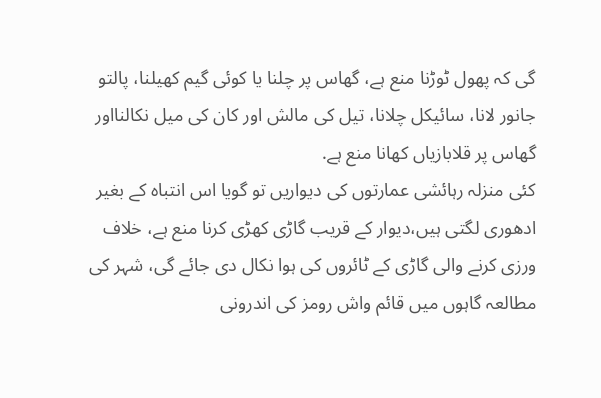گی کہ پھول ٹوڑنا منع ہے، گھاس پر چلنا یا کوئی گیم کھیلنا، پالتو جانور لانا، سائیکل چلانا، تیل کی مالش اور کان کی میل نکالنااور گھاس پر قلابازیاں کھانا منع ہے.
کئی منزلہ رہائشی عمارتوں کی دیواریں تو گویا اس انتباہ کے بغیر ادھوری لگتی ہیں،دیوار کے قریب گاڑی کھڑی کرنا منع ہے، خلاف ورزی کرنے والی گاڑی کے ٹائروں کی ہوا نکال دی جائے گی، شہر کی مطالعہ گاہوں میں قائم واش رومز کی اندرونی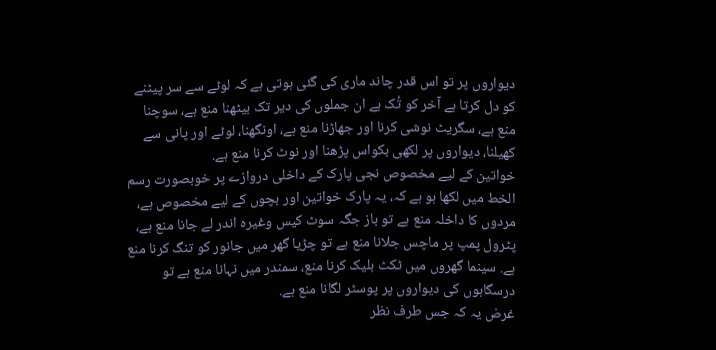دیواروں پر تو اس قدر چاند ماری کی گئی ہوتی ہے کہ لوٹے سے سر پیٹنے کو دل کرتا ہے آخر کو تُک ہے ان جملوں کی دیر تک بیٹھنا منع ہے، سوچنا منع ہے، سگریٹ نوشی کرنا اور جھاڑنا منع ہے، اونگھنا، لوٹے اور پانی سے کھیلنا، دیواروں پر لکھی بکواس پڑھنا اور نوٹ کرنا منع ہے.
خواتین کے لیے مخصوص نجی پارک کے داخلی دروازے پر خوبصورت رسم الخط میں لکھا ہو ہے کہ، یہ پارک خواتین اور بچوں کے لیے مخصوص ہے، مردوں کا داخلہ منع ہے تو باز جگہ سوٹ کیس وغیرہ اندر لے جانا منع ہے، پٹرول پمپ پر ماچس جلانا منع ہے تو چڑیا گھر میں جانور کو تنگ کرنا منع ہے. سینما گھروں میں ٹکٹ بلیک کرنا منع، سمندر میں نہانا منع ہے تو درسگاہوں کی دیواروں پر پوسٹر لگانا منع ہے.
غرض یہ کہ جس طرف نظر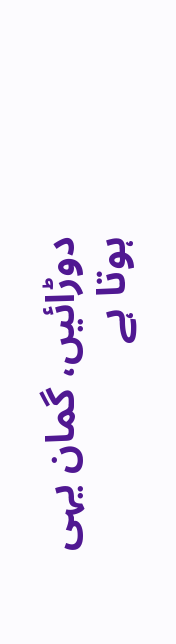دوڑائیں، گمان یہی ہوتا ہے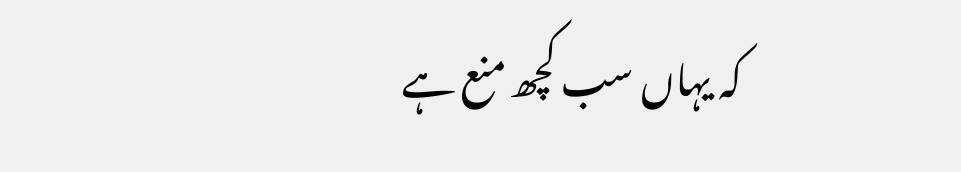کہ یہاں سب کچھ منع ہے